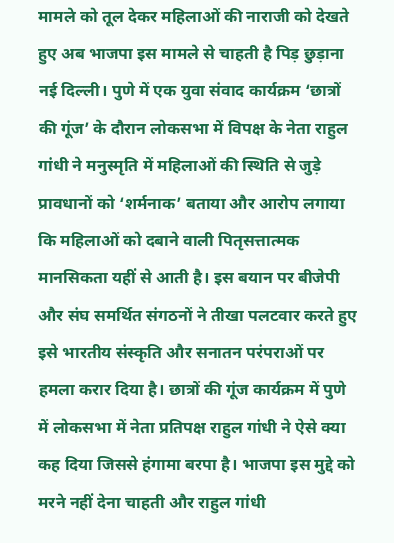मामले को तूल देकर महिलाओं की नाराजी को देखते हुए अब भाजपा इस मामले से चाहती है पिड़ छुड़ाना
नई दिल्ली। पुणे में एक युवा संवाद कार्यक्रम ‘छात्रों की गूंज’ के दौरान लोकसभा में विपक्ष के नेता राहुल गांधी ने मनुस्मृति में महिलाओं की स्थिति से जुड़े प्रावधानों को ‘शर्मनाक’ बताया और आरोप लगाया कि महिलाओं को दबाने वाली पितृसत्तात्मक मानसिकता यहीं से आती है। इस बयान पर बीजेपी और संघ समर्थित संगठनों ने तीखा पलटवार करते हुए इसे भारतीय संस्कृति और सनातन परंपराओं पर हमला करार दिया है। छात्रों की गूंज कार्यक्रम में पुणे में लोकसभा में नेता प्रतिपक्ष राहुल गांधी ने ऐसे क्या कह दिया जिससे हंगामा बरपा है। भाजपा इस मुद्दे को मरने नहीं देना चाहती और राहुल गांधी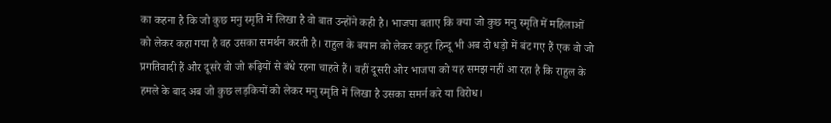का कहना है कि जो कुछ मनु स्मृति में लिखा है वो बात उन्होंने कही है। भाजपा बताए कि क्या जो कुछ मनु स्मृति में महिलाओं को लेकर कहा गया है वह उसका समर्थन करती है। राहुल के बयान को लेकर कट्टर हिन्दू भी अब दो धड़ो में बंट गए हैं एक वो जो प्रगतिवादी हैं और दूसरे वो जो रूढ़ियों से बंधे रहना चाहते हैं। वहीं दूसरी ओर भाजपा को यह समझ नहीं आ रहा है कि राहुल के हमले के बाद अब जो कुछ लड़कियों को लेकर मनु स्मृति में लिखा है उसका समर्न करे या विरोध।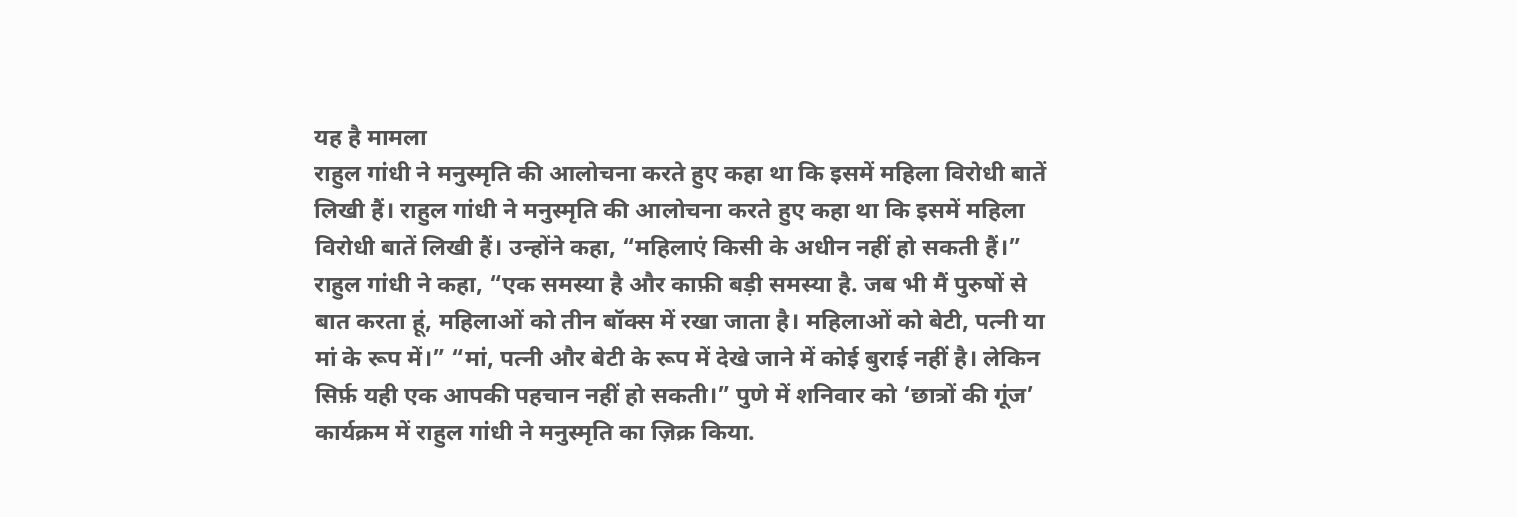यह है मामला
राहुल गांधी ने मनुस्मृति की आलोचना करते हुए कहा था कि इसमें महिला विरोधी बातें लिखी हैं। राहुल गांधी ने मनुस्मृति की आलोचना करते हुए कहा था कि इसमें महिला विरोधी बातें लिखी हैं। उन्होंने कहा, “महिलाएं किसी के अधीन नहीं हो सकती हैं।” राहुल गांधी ने कहा, “एक समस्या है और काफ़ी बड़ी समस्या है. जब भी मैं पुरुषों से बात करता हूं, महिलाओं को तीन बॉक्स में रखा जाता है। महिलाओं को बेटी, पत्नी या मां के रूप में।” “मां, पत्नी और बेटी के रूप में देखे जाने में कोई बुराई नहीं है। लेकिन सिर्फ़ यही एक आपकी पहचान नहीं हो सकती।” पुणे में शनिवार को ‘छात्रों की गूंज’ कार्यक्रम में राहुल गांधी ने मनुस्मृति का ज़िक्र किया.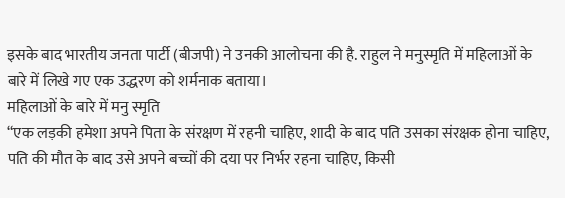इसके बाद भारतीय जनता पार्टी (बीजपी) ने उनकी आलोचना की है. राहुल ने मनुस्मृति में महिलाओं के बारे में लिखे गए एक उद्धरण को शर्मनाक बताया।
महिलाओं के बारे में मनु स्मृति
“एक लड़की हमेशा अपने पिता के संरक्षण में रहनी चाहिए, शादी के बाद पति उसका संरक्षक होना चाहिए, पति की मौत के बाद उसे अपने बच्चों की दया पर निर्भर रहना चाहिए, किसी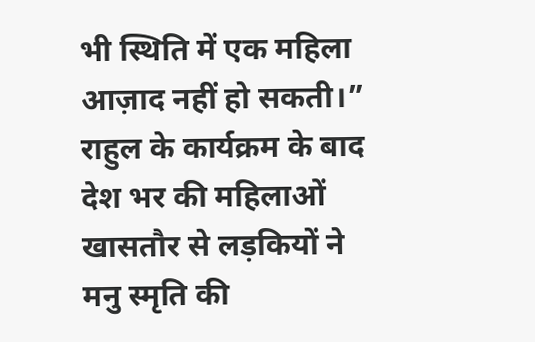भी स्थिति में एक महिला आज़ाद नहीं हो सकती।” राहुल के कार्यक्रम के बाद देश भर की महिलाओं खासतौर से लड़कियों ने मनु स्मृति की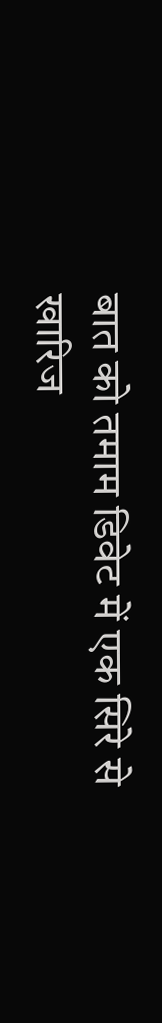बात को तमाम डिवेट में एक सिरे से खारिज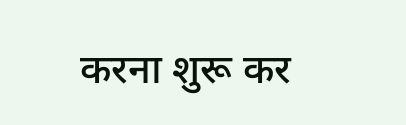करना शुरू कर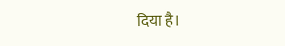दिया है।